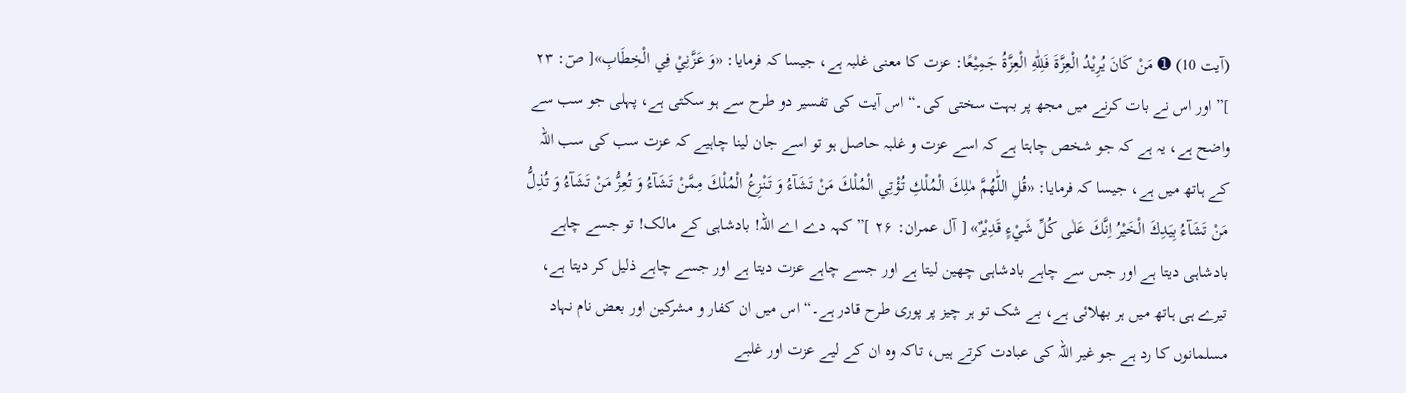(آیت 10) ➊ مَنْ كَانَ يُرِيْدُ الْعِزَّةَ فَلِلّٰهِ الْعِزَّةُ جَمِيْعًا: عزت کا معنی غلبہ ہے، جیسا کہ فرمایا: «وَ عَزَّنِيْ فِي الْخِطَابِ»[ صٓ: ۲۳ ]”اور اس نے بات کرنے میں مجھ پر بہت سختی کی۔“ اس آیت کی تفسیر دو طرح سے ہو سکتی ہے، پہلی جو سب سے واضح ہے، یہ ہے کہ جو شخص چاہتا ہے کہ اسے عزت و غلبہ حاصل ہو تو اسے جان لینا چاہیے کہ عزت سب کی سب اللہ کے ہاتھ میں ہے، جیسا کہ فرمایا: «قُلِ اللّٰهُمَّ مٰلِكَ الْمُلْكِ تُؤْتِي الْمُلْكَ مَنْ تَشَآءُ وَ تَنْزِعُ الْمُلْكَ مِمَّنْ تَشَآءُ وَ تُعِزُّ مَنْ تَشَآءُ وَ تُذِلُّ مَنْ تَشَآءُ بِيَدِكَ الْخَيْرُ اِنَّكَ عَلٰى كُلِّ شَيْءٍ قَدِيْرٌ» [ آل عمران: ۲۶ ]”کہہ دے اے اللہ! بادشاہی کے مالک! تو جسے چاہے بادشاہی دیتا ہے اور جس سے چاہے بادشاہی چھین لیتا ہے اور جسے چاہے عزت دیتا ہے اور جسے چاہے ذلیل کر دیتا ہے، تیرے ہی ہاتھ میں ہر بھلائی ہے، بے شک تو ہر چیز پر پوری طرح قادر ہے۔“ اس میں ان کفار و مشرکین اور بعض نام نہاد مسلمانوں کا رد ہے جو غیر اللہ کی عبادت کرتے ہیں، تاکہ وہ ان کے لیے عزت اور غلبے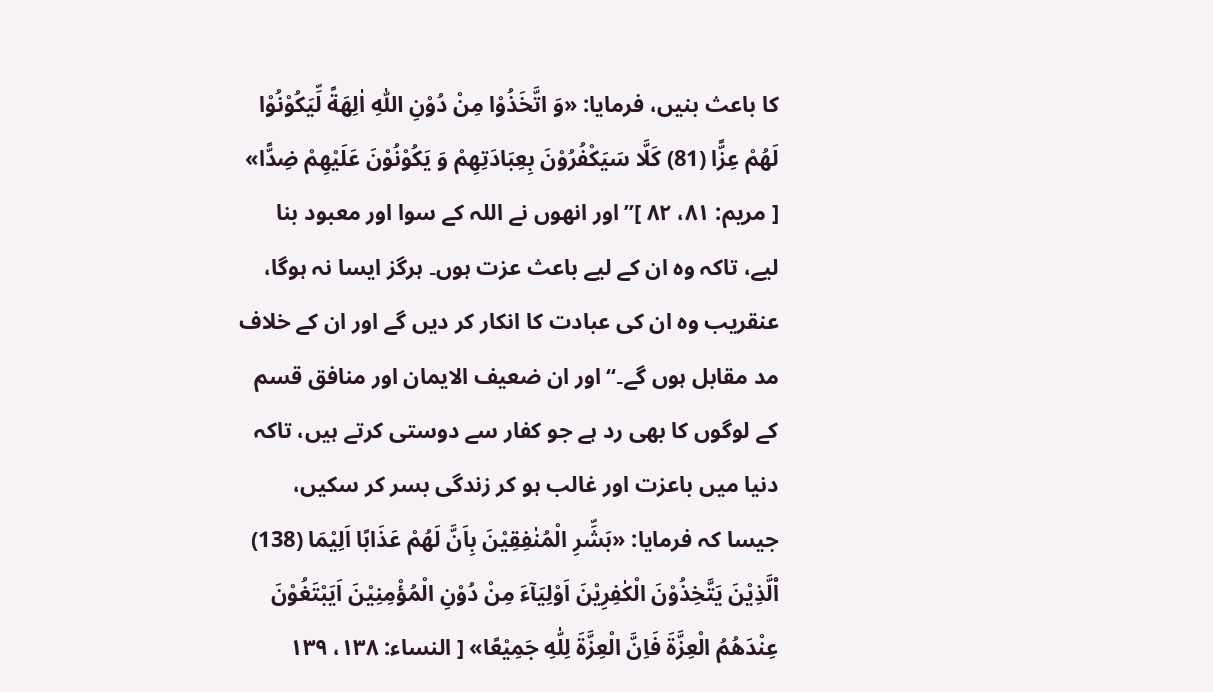کا باعث بنیں، فرمایا: «وَ اتَّخَذُوْا مِنْ دُوْنِ اللّٰهِ اٰلِهَةً لِّيَكُوْنُوْا لَهُمْ عِزًّا (81) كَلَّا سَيَكْفُرُوْنَ بِعِبَادَتِهِمْ وَ يَكُوْنُوْنَ عَلَيْهِمْ ضِدًّا» [ مریم: ۸۱، ۸۲ ]”اور انھوں نے اللہ کے سوا اور معبود بنا لیے، تاکہ وہ ان کے لیے باعث عزت ہوں۔ ہرگز ایسا نہ ہوگا، عنقریب وہ ان کی عبادت کا انکار کر دیں گے اور ان کے خلاف مد مقابل ہوں گے۔“ اور ان ضعیف الایمان اور منافق قسم کے لوگوں کا بھی رد ہے جو کفار سے دوستی کرتے ہیں، تاکہ دنیا میں باعزت اور غالب ہو کر زندگی بسر کر سکیں، جیسا کہ فرمایا: «بَشِّرِ الْمُنٰفِقِيْنَ بِاَنَّ لَهُمْ عَذَابًا اَلِيْمَا (138) ا۟لَّذِيْنَ يَتَّخِذُوْنَ الْكٰفِرِيْنَ اَوْلِيَآءَ مِنْ دُوْنِ الْمُؤْمِنِيْنَ اَيَبْتَغُوْنَ عِنْدَهُمُ الْعِزَّةَ فَاِنَّ الْعِزَّةَ لِلّٰهِ جَمِيْعًا» [ النساء: ۱۳۸، ۱۳۹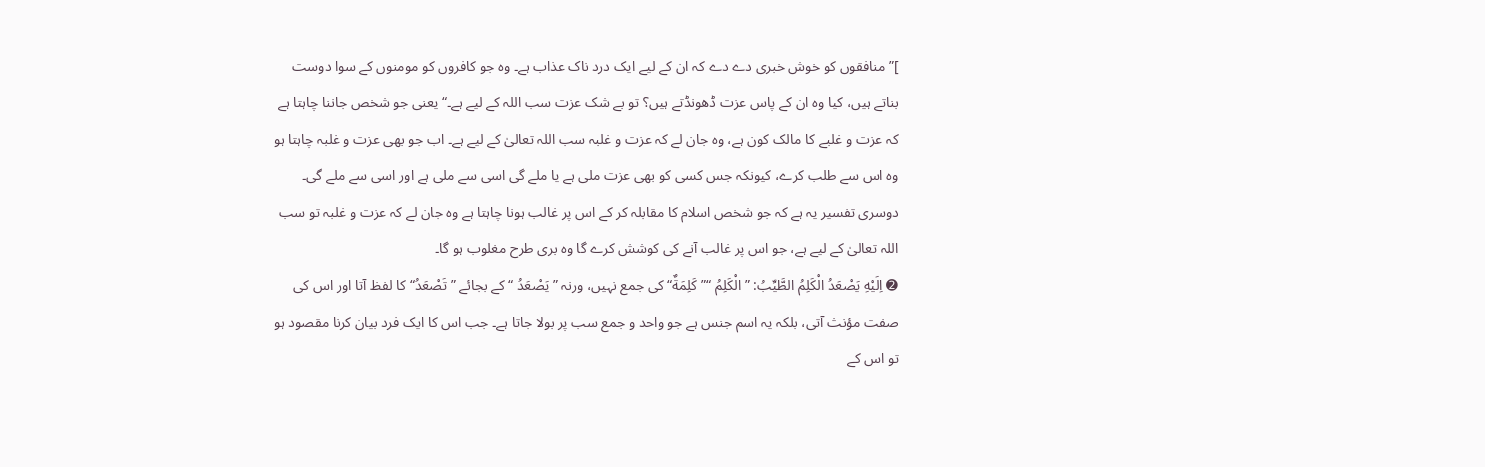]”منافقوں کو خوش خبری دے دے کہ ان کے لیے ایک درد ناک عذاب ہے۔ وہ جو کافروں کو مومنوں کے سوا دوست بناتے ہیں، کیا وہ ان کے پاس عزت ڈھونڈتے ہیں؟ تو بے شک عزت سب اللہ کے لیے ہے۔“ یعنی جو شخص جاننا چاہتا ہے کہ عزت و غلبے کا مالک کون ہے، وہ جان لے کہ عزت و غلبہ سب اللہ تعالیٰ کے لیے ہے۔ اب جو بھی عزت و غلبہ چاہتا ہو وہ اس سے طلب کرے، کیونکہ جس کسی کو بھی عزت ملی ہے یا ملے گی اسی سے ملی ہے اور اسی سے ملے گی۔
دوسری تفسیر یہ ہے کہ جو شخص اسلام کا مقابلہ کر کے اس پر غالب ہونا چاہتا ہے وہ جان لے کہ عزت و غلبہ تو سب اللہ تعالیٰ کے لیے ہے، جو اس پر غالب آنے کی کوشش کرے گا وہ بری طرح مغلوب ہو گا۔
➋ اِلَيْهِ يَصْعَدُ الْكَلِمُ الطَّيِّبُ: ” الْكَلِمُ “”كَلِمَةٌ“ کی جمع نہیں، ورنہ ” يَصْعَدُ “ کے بجائے ”تَصْعَدُ“ کا لفظ آتا اور اس کی صفت مؤنث آتی، بلکہ یہ اسم جنس ہے جو واحد و جمع سب پر بولا جاتا ہے۔ جب اس کا ایک فرد بیان کرنا مقصود ہو تو اس کے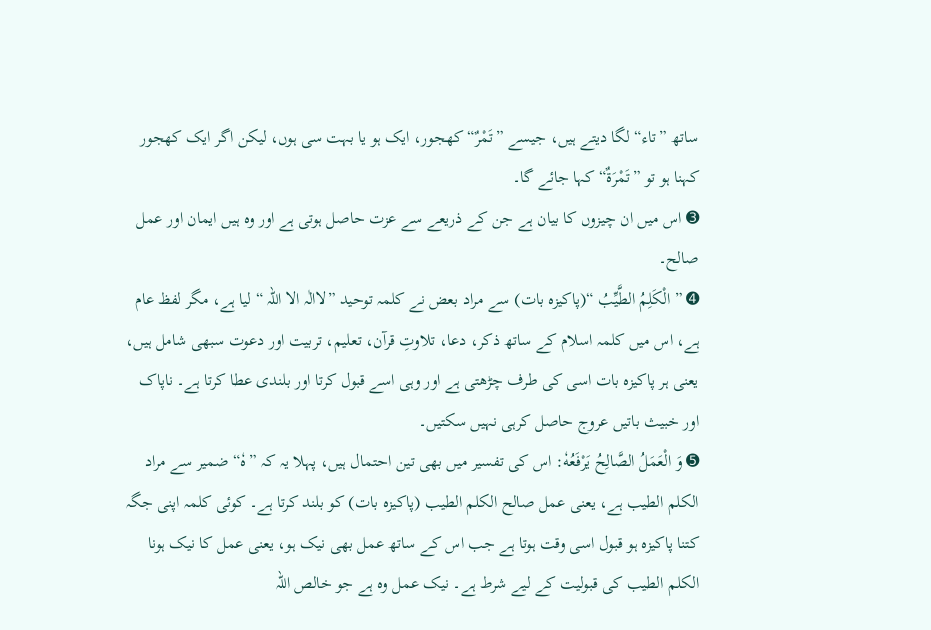ساتھ ”تاء“ لگا دیتے ہیں، جیسے ”تَمْرٌ“ کھجور، ایک ہو یا بہت سی ہوں، لیکن اگر ایک کھجور کہنا ہو تو ”تَمْرَةٌ“ کہا جائے گا۔
➌ اس میں ان چیزوں کا بیان ہے جن کے ذریعے سے عزت حاصل ہوتی ہے اور وہ ہیں ایمان اور عمل صالح۔
➍ ” الْكَلِمُ الطَّيِّبُ “(پاکیزہ بات) سے مراد بعض نے کلمہ توحید ”لاالٰہ الا اللہ “ لیا ہے، مگر لفظ عام ہے، اس میں کلمہ اسلام کے ساتھ ذکر، دعا، تلاوتِ قرآن، تعلیم، تربیت اور دعوت سبھی شامل ہیں، یعنی ہر پاکیزہ بات اسی کی طرف چڑھتی ہے اور وہی اسے قبول کرتا اور بلندی عطا کرتا ہے۔ ناپاک اور خبیث باتیں عروج حاصل کرہی نہیں سکتیں۔
➎ وَ الْعَمَلُ الصَّالِحُ يَرْفَعُهٗ: اس کی تفسیر میں بھی تین احتمال ہیں، پہلا یہ کہ ”هٗ“ ضمیر سے مراد الکلم الطیب ہے، یعنی عمل صالح الکلم الطیب (پاکیزہ بات) کو بلند کرتا ہے۔ کوئی کلمہ اپنی جگہ کتنا پاکیزہ ہو قبول اسی وقت ہوتا ہے جب اس کے ساتھ عمل بھی نیک ہو، یعنی عمل کا نیک ہونا الکلم الطیب کی قبولیت کے لیے شرط ہے۔ نیک عمل وہ ہے جو خالص اللہ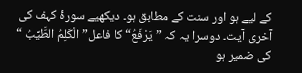کے لیے ہو اور سنت کے مطابق ہو۔ دیکھیے سورۂ کہف کی آخری آیت۔ دوسرا یہ کہ ”يَرْفَعُ“ کا فاعل” الْكَلِمُ الطَّيِّبُ “ کی ضمیر ہو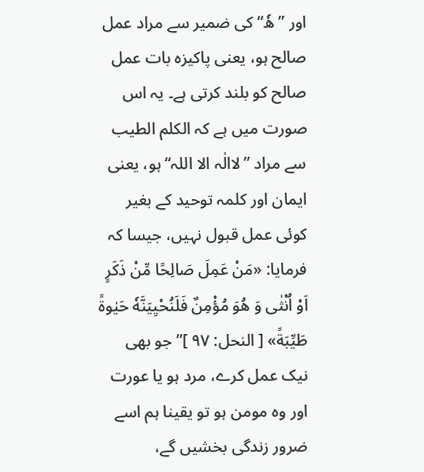اور ”هٗ“ کی ضمیر سے مراد عمل صالح ہو، یعنی پاکیزہ بات عمل صالح کو بلند کرتی ہے۔ یہ اس صورت میں ہے کہ الکلم الطیب سے مراد ”لاالٰہ الا اللہ“ ہو، یعنی ایمان اور کلمہ توحید کے بغیر کوئی عمل قبول نہیں، جیسا کہ فرمایا: «مَنْ عَمِلَ صَالِحًا مِّنْ ذَكَرٍ اَوْ اُنْثٰى وَ هُوَ مُؤْمِنٌ فَلَنُحْيِيَنَّهٗ حَيٰوةً طَيِّبَةً» [ النحل: ۹۷ ]”جو بھی نیک عمل کرے، مرد ہو یا عورت اور وہ مومن ہو تو یقینا ہم اسے ضرور زندگی بخشیں گے،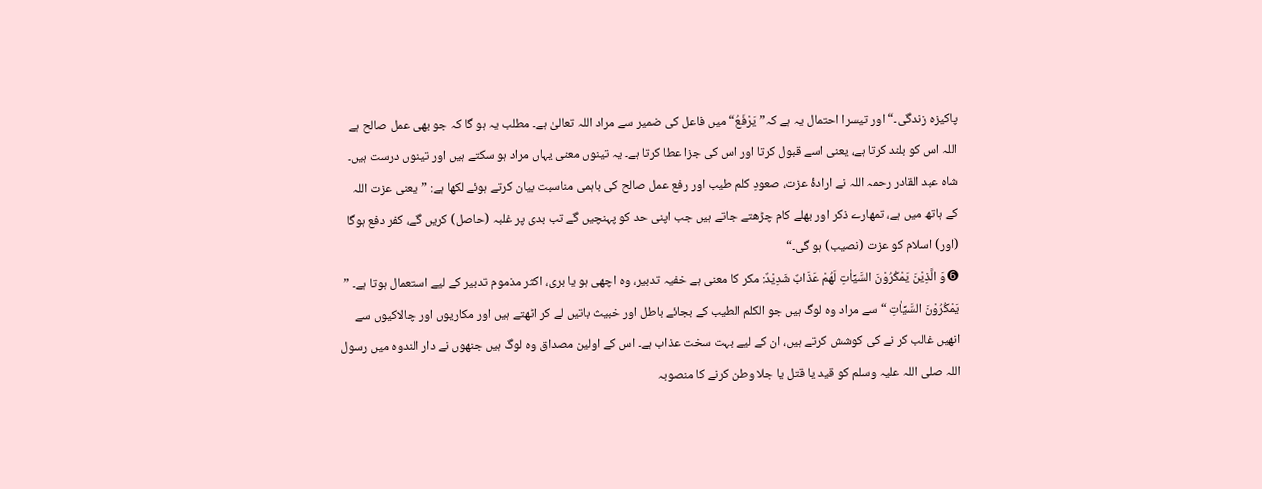پاکیزہ زندگی۔“ اور تیسرا احتمال یہ ہے کہ”يَرْفَعُ“ میں فاعل کی ضمیر سے مراد اللہ تعالیٰ ہے۔ مطلب یہ ہو گا کہ جو بھی عمل صالح ہے اللہ اس کو بلند کرتا ہے، یعنی اسے قبول کرتا اور اس کی جزا عطا کرتا ہے۔ یہ تینوں معنی یہاں مراد ہو سکتے ہیں اور تینوں درست ہیں۔ شاہ عبد القادر رحمہ اللہ نے ارادۂ عزت، صعودِ کلم طیب اور رفع عمل صالح کی باہمی مناسبت بیان کرتے ہوئے لکھا ہے: ”یعنی عزت اللہ کے ہاتھ میں ہے، تمھارے ذکر اور بھلے کام چڑھتے جاتے ہیں جب اپنی حد کو پہنچیں گے تب بدی پر غلبہ (حاصل) کریں گے، کفر دفع ہوگا (اور) اسلام کو عزت (نصیب) ہو گی۔“
➏ وَ الَّذِيْنَ يَمْكُرُوْنَ السَّيِّاٰتِ لَهُمْ عَذَابٌ شَدِيْدٌ: مکر کا معنی ہے خفیہ تدبیر، وہ اچھی ہو یا بری، اکثر مذموم تدبیر کے لیے استعمال ہوتا ہے۔ ” يَمْكُرُوْنَ السَّيِّاٰتِ “ سے مراد وہ لوگ ہیں جو الکلم الطیب کے بجائے باطل اور خبیث باتیں لے کر اٹھتے ہیں اور مکاریوں اور چالاکیوں سے انھیں غالب کر نے کی کوشش کرتے ہیں، ان کے لیے بہت سخت عذاب ہے۔ اس کے اولین مصداق وہ لوگ ہیں جنھوں نے دار الندوہ میں رسول اللہ صلی اللہ علیہ وسلم کو قید یا قتل یا جلا وطن کرنے کا منصوبہ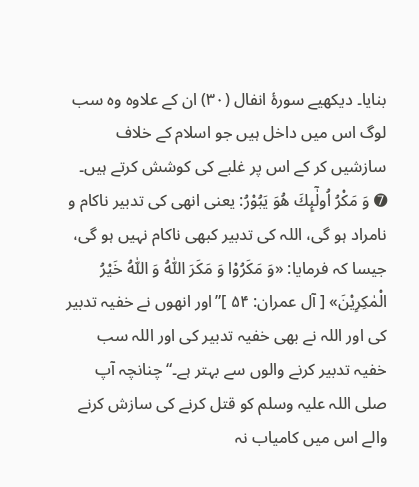بنایا۔ دیکھیے سورۂ انفال (۳۰) ان کے علاوہ وہ سب لوگ اس میں داخل ہیں جو اسلام کے خلاف سازشیں کر کے اس پر غلبے کی کوشش کرتے ہیں۔
➐ وَ مَكْرُ اُولٰٓىِٕكَ هُوَ يَبُوْرُ: یعنی انھی کی تدبیر ناکام و نامراد ہو گی، اللہ کی تدبیر کبھی ناکام نہیں ہو گی، جیسا کہ فرمایا: «وَ مَكَرُوْا وَ مَكَرَ اللّٰهُ وَ اللّٰهُ خَيْرُ الْمٰكِرِيْنَ» [ آل عمران: ۵۴ ]”اور انھوں نے خفیہ تدبیر کی اور اللہ نے بھی خفیہ تدبیر کی اور اللہ سب خفیہ تدبیر کرنے والوں سے بہتر ہے۔“ چنانچہ آپ صلی اللہ علیہ وسلم کو قتل کرنے کی سازش کرنے والے اس میں کامیاب نہ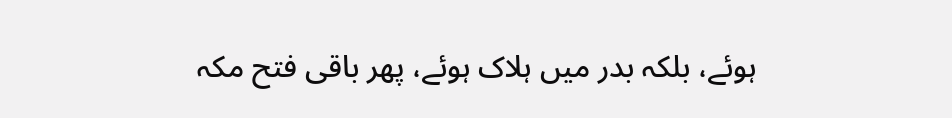ہوئے، بلکہ بدر میں ہلاک ہوئے، پھر باقی فتح مکہ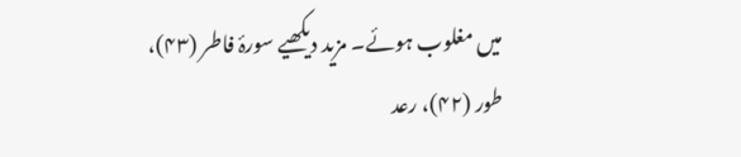میں مغلوب ہوئے۔ مزید دیکھیے سورۂ فاطر (۴۳)، طور (۴۲)، رعد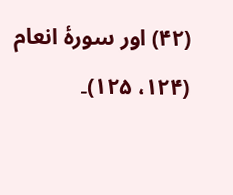(۴۲) اور سورۂ انعام (۱۲۴، ۱۲۵)۔